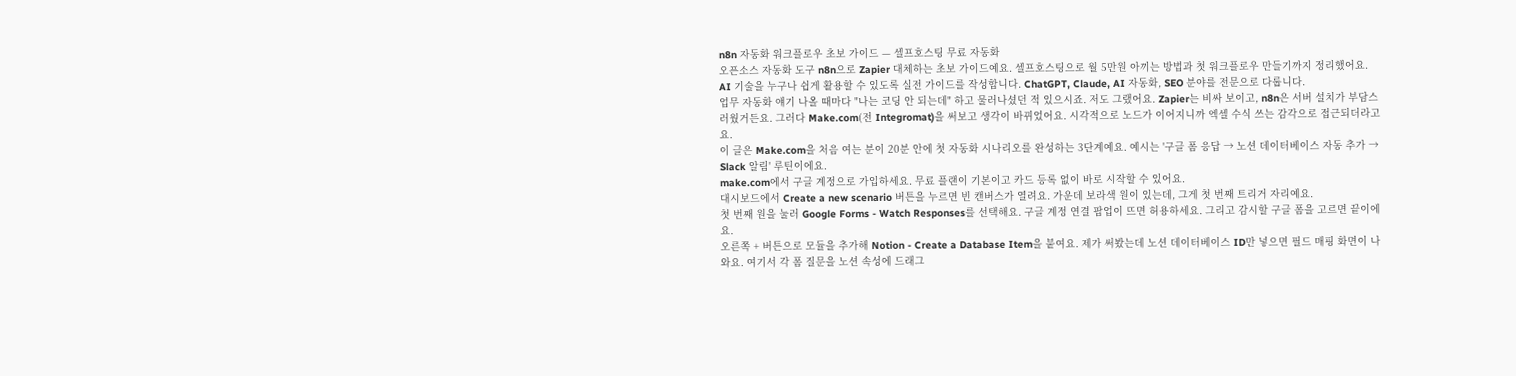n8n 자동화 워크플로우 초보 가이드 — 셀프호스팅 무료 자동화
오픈소스 자동화 도구 n8n으로 Zapier 대체하는 초보 가이드예요. 셀프호스팅으로 월 5만원 아끼는 방법과 첫 워크플로우 만들기까지 정리했어요.
AI 기술을 누구나 쉽게 활용할 수 있도록 실전 가이드를 작성합니다. ChatGPT, Claude, AI 자동화, SEO 분야를 전문으로 다룹니다.
업무 자동화 얘기 나올 때마다 "나는 코딩 안 되는데" 하고 물러나셨던 적 있으시죠. 저도 그랬어요. Zapier는 비싸 보이고, n8n은 서버 설치가 부담스러웠거든요. 그러다 Make.com(전 Integromat)을 써보고 생각이 바뀌었어요. 시각적으로 노드가 이어지니까 엑셀 수식 쓰는 감각으로 접근되더라고요.
이 글은 Make.com을 처음 여는 분이 20분 안에 첫 자동화 시나리오를 완성하는 3단계예요. 예시는 '구글 폼 응답 → 노션 데이터베이스 자동 추가 → Slack 알림' 루틴이에요.
make.com에서 구글 계정으로 가입하세요. 무료 플랜이 기본이고 카드 등록 없이 바로 시작할 수 있어요.
대시보드에서 Create a new scenario 버튼을 누르면 빈 캔버스가 열려요. 가운데 보라색 원이 있는데, 그게 첫 번째 트리거 자리예요.
첫 번째 원을 눌러 Google Forms - Watch Responses를 선택해요. 구글 계정 연결 팝업이 뜨면 허용하세요. 그리고 감시할 구글 폼을 고르면 끝이에요.
오른쪽 + 버튼으로 모듈을 추가해 Notion - Create a Database Item을 붙여요. 제가 써봤는데 노션 데이터베이스 ID만 넣으면 필드 매핑 화면이 나와요. 여기서 각 폼 질문을 노션 속성에 드래그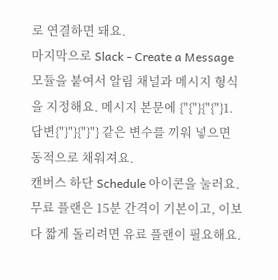로 연결하면 돼요.
마지막으로 Slack - Create a Message 모듈을 붙여서 알림 채널과 메시지 형식을 지정해요. 메시지 본문에 {"{"}{"{"}1.답변{"}"}{"}"} 같은 변수를 끼워 넣으면 동적으로 채워져요.
캔버스 하단 Schedule 아이콘을 눌러요. 무료 플랜은 15분 간격이 기본이고, 이보다 짧게 돌리려면 유료 플랜이 필요해요.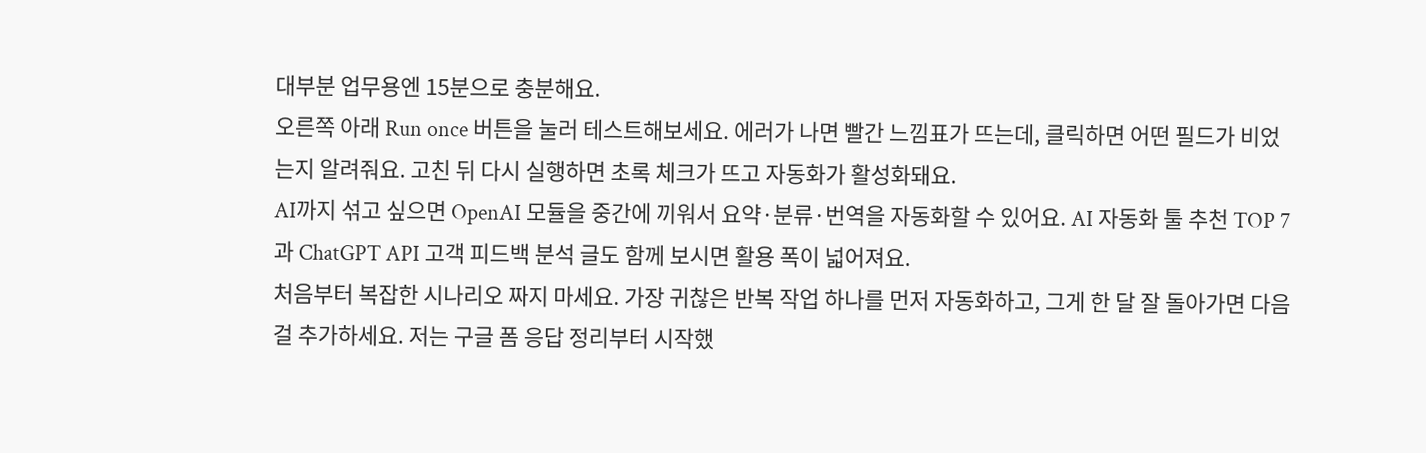대부분 업무용엔 15분으로 충분해요.
오른쪽 아래 Run once 버튼을 눌러 테스트해보세요. 에러가 나면 빨간 느낌표가 뜨는데, 클릭하면 어떤 필드가 비었는지 알려줘요. 고친 뒤 다시 실행하면 초록 체크가 뜨고 자동화가 활성화돼요.
AI까지 섞고 싶으면 OpenAI 모듈을 중간에 끼워서 요약·분류·번역을 자동화할 수 있어요. AI 자동화 툴 추천 TOP 7과 ChatGPT API 고객 피드백 분석 글도 함께 보시면 활용 폭이 넓어져요.
처음부터 복잡한 시나리오 짜지 마세요. 가장 귀찮은 반복 작업 하나를 먼저 자동화하고, 그게 한 달 잘 돌아가면 다음 걸 추가하세요. 저는 구글 폼 응답 정리부터 시작했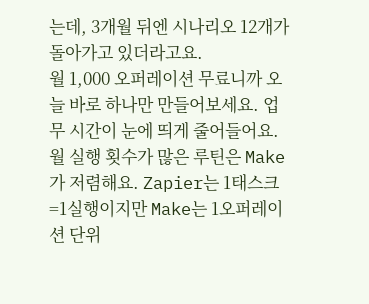는데, 3개월 뒤엔 시나리오 12개가 돌아가고 있더라고요.
월 1,000 오퍼레이션 무료니까 오늘 바로 하나만 만들어보세요. 업무 시간이 눈에 띄게 줄어들어요.
월 실행 횟수가 많은 루틴은 Make가 저렴해요. Zapier는 1태스크=1실행이지만 Make는 1오퍼레이션 단위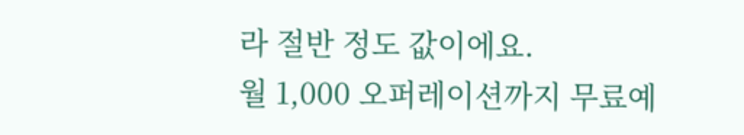라 절반 정도 값이에요.
월 1,000 오퍼레이션까지 무료예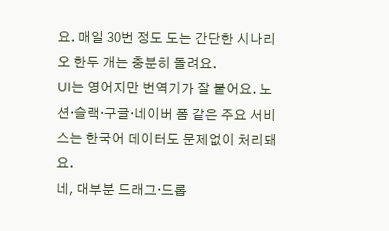요. 매일 30번 정도 도는 간단한 시나리오 한두 개는 충분히 돌려요.
UI는 영어지만 번역기가 잘 붙어요. 노션·슬랙·구글·네이버 폼 같은 주요 서비스는 한국어 데이터도 문제없이 처리돼요.
네, 대부분 드래그·드롭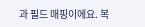과 필드 매핑이에요. 복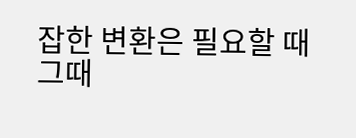잡한 변환은 필요할 때 그때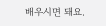배우시면 돼요.